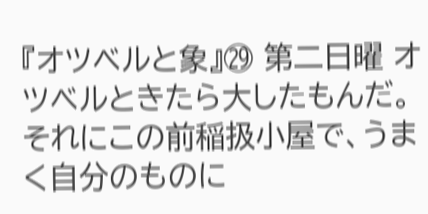『オツベルと象』㉙ 第二日曜 オツベルときたら大したもんだ。それにこの前稲扱小屋で、うまく自分のものに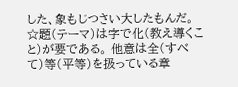した、象もじつさい大したもんだ。☆題(テーマ)は字で化(教え導くこと)が要である。 他意は全(すべて)等(平等)を扱っている章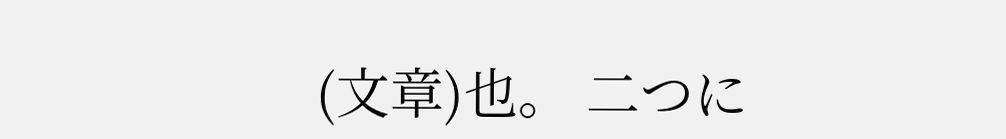(文章)也。 二つに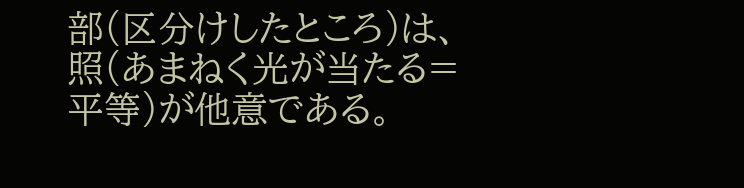部(区分けしたところ)は、照(あまねく光が当たる=平等)が他意である。